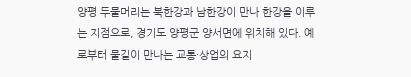양평 두물머리는 북한강과 남한강이 만나 한강을 이루는 지점으로, 경기도 양평군 양서면에 위치해 있다. 예로부터 물길이 만나는 교통·상업의 요지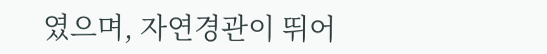였으며, 자연경관이 뛰어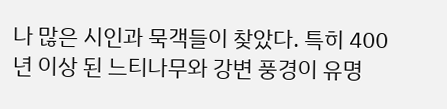나 많은 시인과 묵객들이 찾았다. 특히 400년 이상 된 느티나무와 강변 풍경이 유명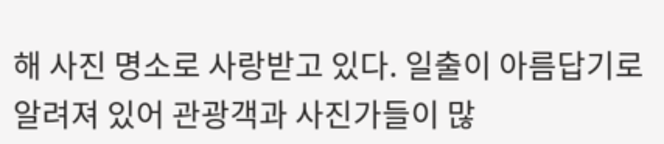해 사진 명소로 사랑받고 있다. 일출이 아름답기로 알려져 있어 관광객과 사진가들이 많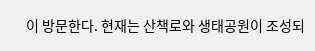이 방문한다. 현재는 산책로와 생태공원이 조성되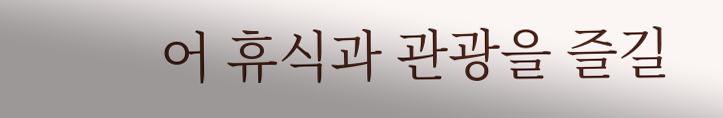어 휴식과 관광을 즐길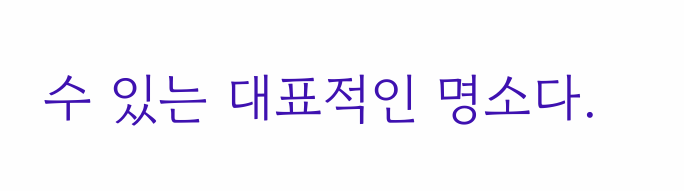수 있는 대표적인 명소다.